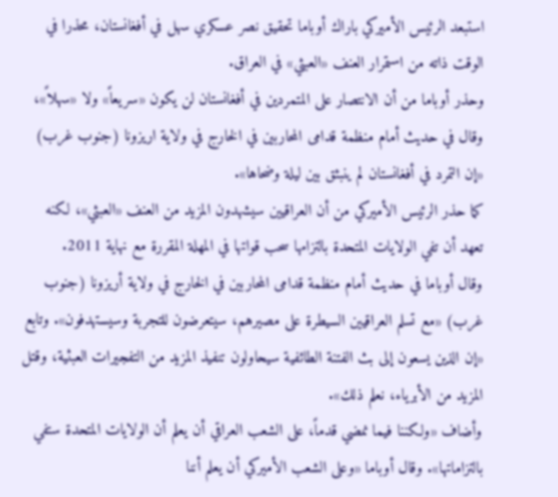استبعد الرئيس الأميركي باراك أوباما تحقيق نصر عسكري سهل في أفغانستان، محذرا في الوقت ذاته من استمرار العنف «العبثي» في العراق.
وحذر أوباما من أن الانتصار على المتمردين في أفغانستان لن يكون «سريعاً» ولا «سهلاً»، وقال في حديث أمام منظمة قدامى المحاربين في الخارج في ولاية اريزونا (جنوب غرب) «إن التمرد في أفغانستان لم ينبثق بين ليلة وضحاها».
كما حذر الرئيس الأميركي من أن العراقيين سيشهدون المزيد من العنف «العبثي»، لكنه تعهد أن تفي الولايات المتحدة بالتزامها سحب قواتها في المهلة المقررة مع نهاية 2011.
وقال أوباما في حديث أمام منظمة قدامى المحاربين في الخارج في ولاية أريزونا (جنوب غرب) «مع تسلم العراقيين السيطرة على مصيرهم، سيتعرضون للتجربة وسيستهدفون». وتابع «إن الذين يسعون إلى بث الفتنة الطائفية سيحاولون تنفيذ المزيد من التفجيرات العبثية، وقتل المزيد من الأبرياء، نعلم ذلك».
وأضاف «ولكننا فيما نمضي قدماً، على الشعب العراقي أن يعلم أن الولايات المتحدة ستفي بالتزاماتها». وقال أوباما «وعلى الشعب الأميركي أن يعلم أننا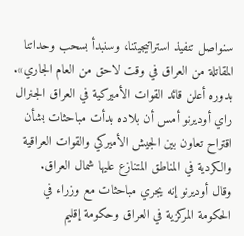سنواصل تنفيذ استراتيجيتنا، وسنبدأ بسحب وحداتنا المقاتلة من العراق في وقت لاحق من العام الجاري».
بدوره أعلن قائد القوات الأميركية في العراق الجنرال راي أوديرنو أمس أن بلاده بدأت مباحثات بشأن اقتراح تعاون بين الجيش الأميركي والقوات العراقية والكردية في المناطق المتنازع عليها شمال العراق.
وقال أوديرنو إنه يجري مباحثات مع وزراء في الحكومة المركزية في العراق وحكومة إقليم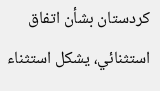كردستان بشأن اتفاق استثنائي، يشكل استثناء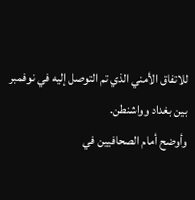للاتفاق الأمني الذي تم التوصل إليه في نوفمبر بين بغداد وواشنطن.
وأوضح أمام الصحافيين في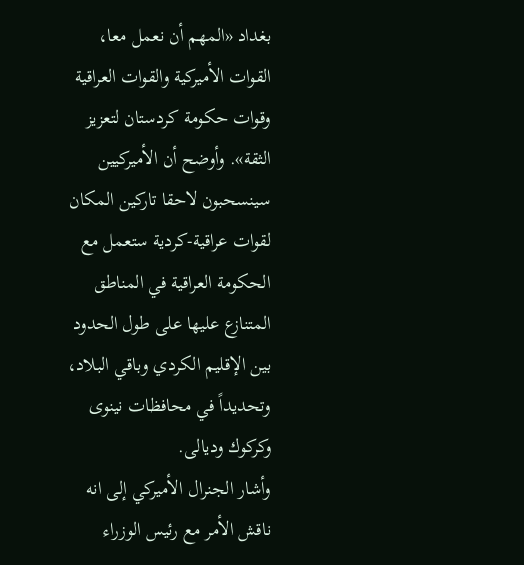بغداد «المهم أن نعمل معا، القوات الأميركية والقوات العراقية وقوات حكومة كردستان لتعزيز الثقة». وأوضح أن الأميركيين سينسحبون لاحقا تاركين المكان لقوات عراقية-كردية ستعمل مع الحكومة العراقية في المناطق المتنازع عليها على طول الحدود بين الإقليم الكردي وباقي البلاد، وتحديداً في محافظات نينوى وكركوك وديالى.
وأشار الجنرال الأميركي إلى انه ناقش الأمر مع رئيس الوزراء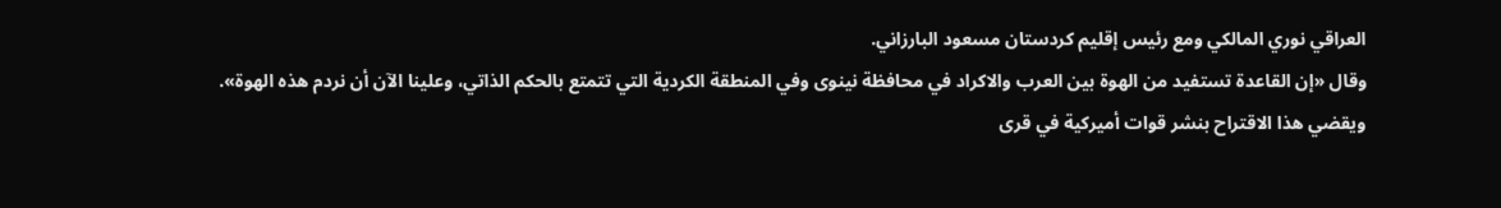العراقي نوري المالكي ومع رئيس إقليم كردستان مسعود البارزاني.
وقال «إن القاعدة تستفيد من الهوة بين العرب والاكراد في محافظة نينوى وفي المنطقة الكردية التي تتمتع بالحكم الذاتي، وعلينا الآن أن نردم هذه الهوة».
ويقضي هذا الاقتراح بنشر قوات أميركية في قرى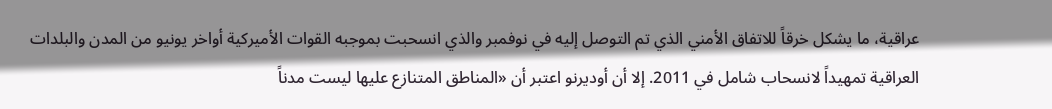عراقية، ما يشكل خرقاً للاتفاق الأمني الذي تم التوصل إليه في نوفمبر والذي انسحبت بموجبه القوات الأميركية أواخر يونيو من المدن والبلدات العراقية تمهيداً لانسحاب شامل في 2011. إلا أن أوديرنو اعتبر أن «المناطق المتنازع عليها ليست مدناً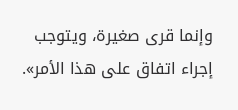وإنما قرى صغيرة، ويتوجب إجراء اتفاق على هذا الأمر».